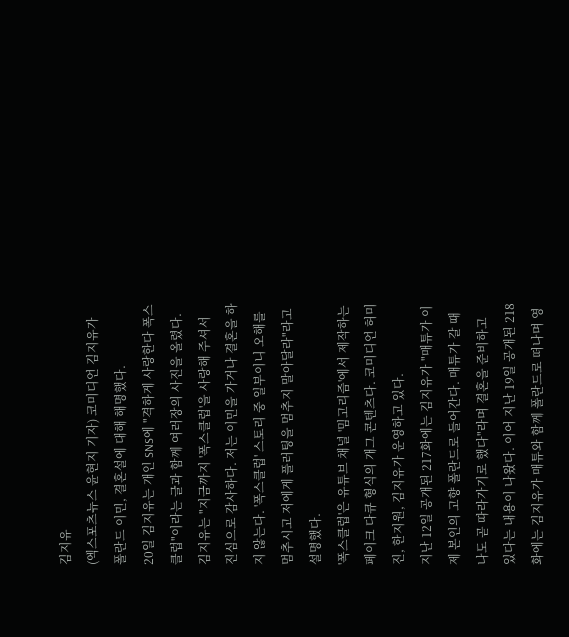김지유
(엑스포츠뉴스 윤현지 기자) 코미디언 김지유가 폴란드 이민, 결혼설에 대해 해명했다.
20일 김지유는 개인 SNS에 "격하게 사랑한다 폭스클럽"이라는 글과 함께 여러장의 사진을 올렸다.
김지유는 "지금까지 '폭스클럽'을 사랑해 주셔서 진심으로 감사하다. 저는 이민을 가거나 결혼을 하지 않는다. '폭스클럽' 스토리 중 일부이니 오해를 멈추시고 저에게 플러팅을 멈추지 말아달라"라고 설명했다.
'폭스클럽'은 유튜브 채널 '밈고리즘'에서 제작하는 페이크 다큐 형식의 개그 콘텐츠다. 코미디언 허미진, 한지원, 김지유가 운영하고 있다.
지난 12일 공개된 217화에는 김지유가 "매튜가 이제 본인의 고향 폴란드로 들어간다. 매튜가 갈 때 나도 곧 따라가기로 했다"라며 결혼을 준비하고 있다는 내용이 나왔다. 이어 지난 19일 공개된 218화에는 김지유가 매튜와 함께 폴란드로 떠나며 영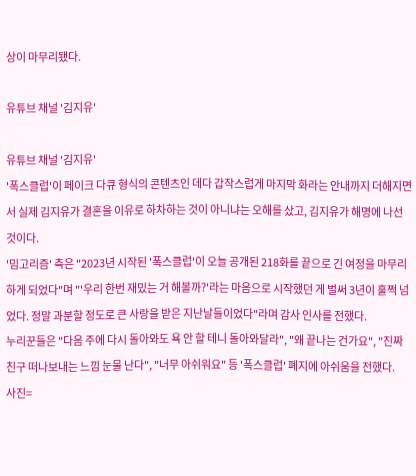상이 마무리됐다.

유튜브 채널 '김지유'

유튜브 채널 '김지유'
'폭스클럽'이 페이크 다큐 형식의 콘텐츠인 데다 갑작스럽게 마지막 화라는 안내까지 더해지면서 실제 김지유가 결혼을 이유로 하차하는 것이 아니냐는 오해를 샀고, 김지유가 해명에 나선 것이다.
'밈고리즘' 측은 "2023년 시작된 '폭스클럽'이 오늘 공개된 218화를 끝으로 긴 여정을 마무리하게 되었다"며 "'우리 한번 재밌는 거 해볼까?'라는 마음으로 시작했던 게 벌써 3년이 훌쩍 넘었다. 정말 과분할 정도로 큰 사랑을 받은 지난날들이었다"라며 감사 인사를 전했다.
누리꾼들은 "다음 주에 다시 돌아와도 욕 안 할 테니 돌아와달라", "왜 끝나는 건가요", "진짜 친구 떠나보내는 느낌 눈물 난다", "너무 아쉬워요" 등 '폭스클럽' 폐지에 아쉬움을 전했다.
사진=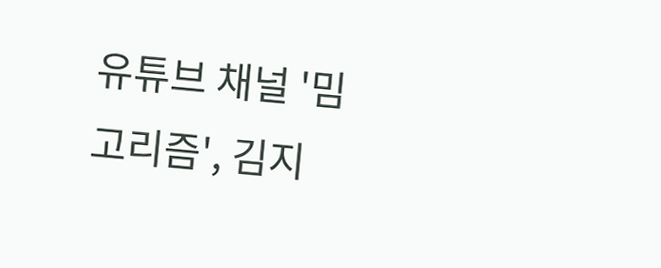유튜브 채널 '밈고리즘', 김지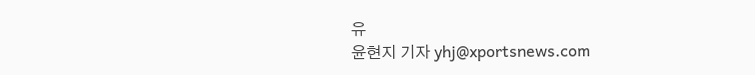유
윤현지 기자 yhj@xportsnews.com